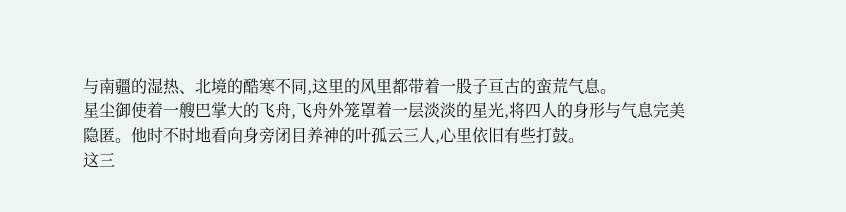与南疆的湿热、北境的酷寒不同,这里的风里都带着一股子亘古的蛮荒气息。
星尘御使着一艘巴掌大的飞舟,飞舟外笼罩着一层淡淡的星光,将四人的身形与气息完美隐匿。他时不时地看向身旁闭目养神的叶孤云三人,心里依旧有些打鼓。
这三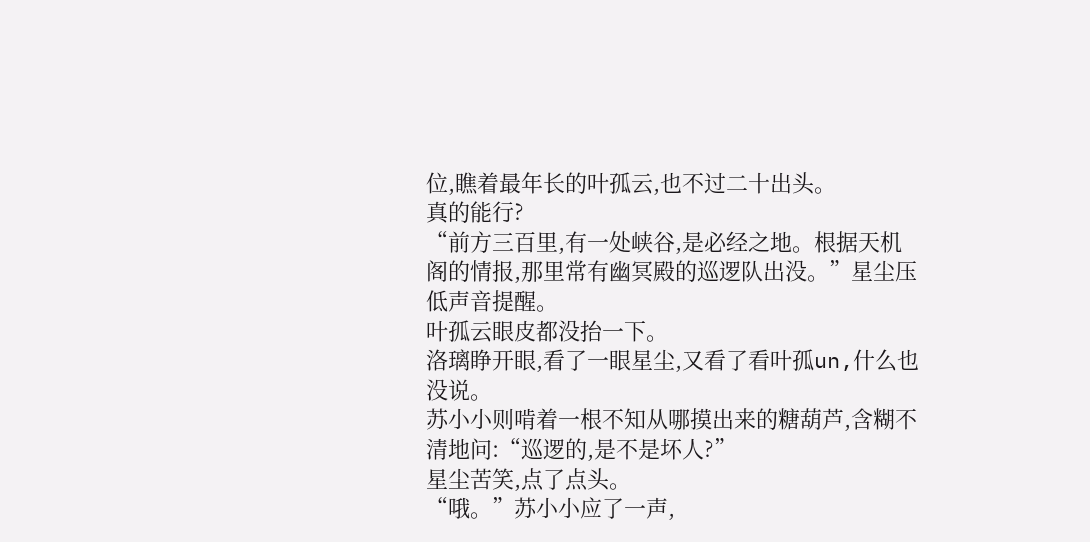位,瞧着最年长的叶孤云,也不过二十出头。
真的能行?
“前方三百里,有一处峡谷,是必经之地。根据天机阁的情报,那里常有幽冥殿的巡逻队出没。”星尘压低声音提醒。
叶孤云眼皮都没抬一下。
洛璃睁开眼,看了一眼星尘,又看了看叶孤un,什么也没说。
苏小小则啃着一根不知从哪摸出来的糖葫芦,含糊不清地问:“巡逻的,是不是坏人?”
星尘苦笑,点了点头。
“哦。”苏小小应了一声,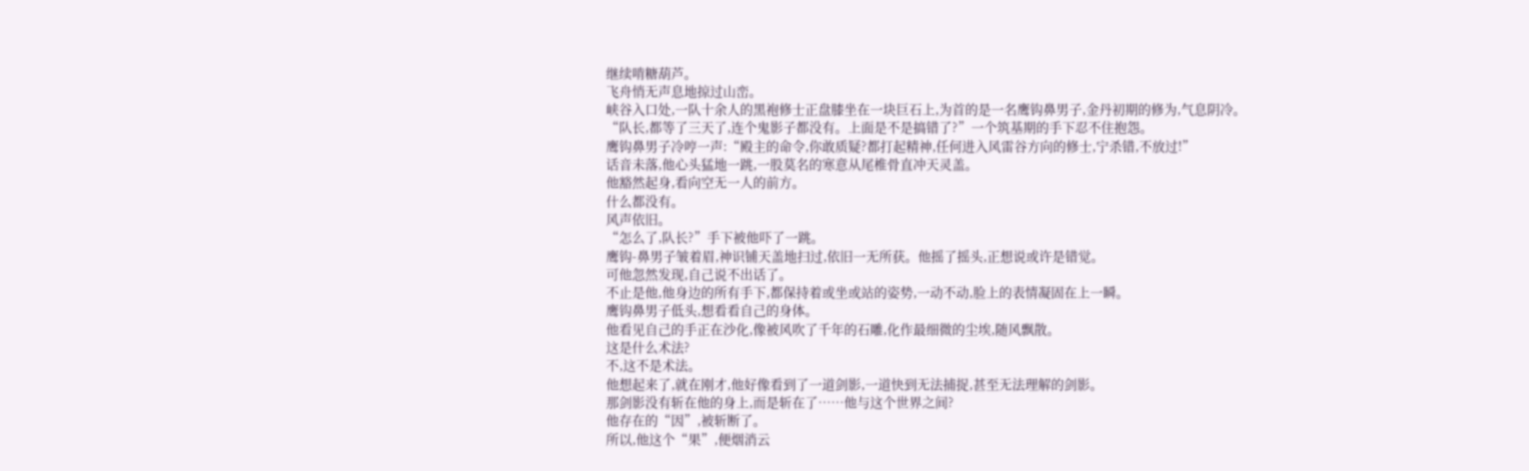继续啃糖葫芦。
飞舟悄无声息地掠过山峦。
峡谷入口处,一队十余人的黑袍修士正盘膝坐在一块巨石上,为首的是一名鹰钩鼻男子,金丹初期的修为,气息阴冷。
“队长,都等了三天了,连个鬼影子都没有。上面是不是搞错了?”一个筑基期的手下忍不住抱怨。
鹰钩鼻男子冷哼一声:“殿主的命令,你敢质疑?都打起精神,任何进入风雷谷方向的修士,宁杀错,不放过!”
话音未落,他心头猛地一跳,一股莫名的寒意从尾椎骨直冲天灵盖。
他豁然起身,看向空无一人的前方。
什么都没有。
风声依旧。
“怎么了,队长?”手下被他吓了一跳。
鹰钩-鼻男子皱着眉,神识铺天盖地扫过,依旧一无所获。他摇了摇头,正想说或许是错觉。
可他忽然发现,自己说不出话了。
不止是他,他身边的所有手下,都保持着或坐或站的姿势,一动不动,脸上的表情凝固在上一瞬。
鹰钩鼻男子低头,想看看自己的身体。
他看见自己的手正在沙化,像被风吹了千年的石雕,化作最细微的尘埃,随风飘散。
这是什么术法?
不,这不是术法。
他想起来了,就在刚才,他好像看到了一道剑影,一道快到无法捕捉,甚至无法理解的剑影。
那剑影没有斩在他的身上,而是斩在了……他与这个世界之间?
他存在的“因”,被斩断了。
所以,他这个“果”,便烟消云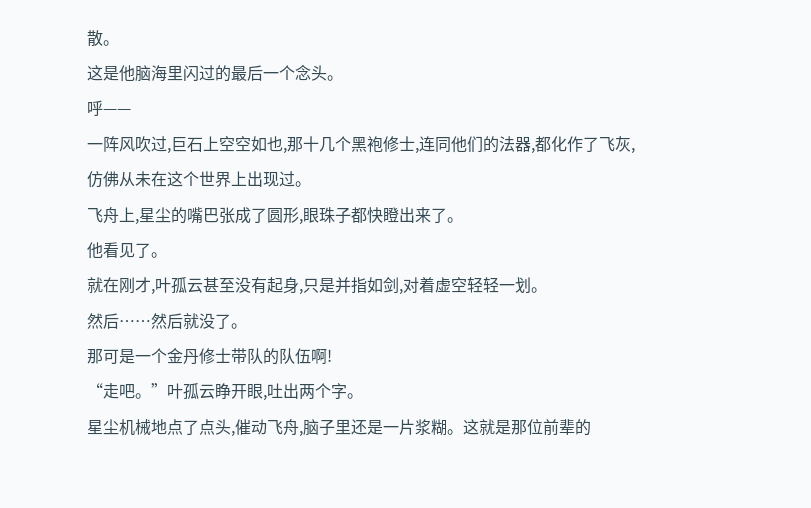散。
这是他脑海里闪过的最后一个念头。
呼——
一阵风吹过,巨石上空空如也,那十几个黑袍修士,连同他们的法器,都化作了飞灰,仿佛从未在这个世界上出现过。
飞舟上,星尘的嘴巴张成了圆形,眼珠子都快瞪出来了。
他看见了。
就在刚才,叶孤云甚至没有起身,只是并指如剑,对着虚空轻轻一划。
然后……然后就没了。
那可是一个金丹修士带队的队伍啊!
“走吧。”叶孤云睁开眼,吐出两个字。
星尘机械地点了点头,催动飞舟,脑子里还是一片浆糊。这就是那位前辈的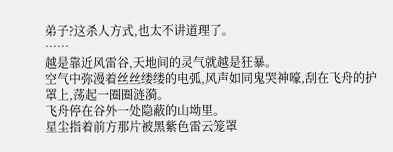弟子?这杀人方式,也太不讲道理了。
……
越是靠近风雷谷,天地间的灵气就越是狂暴。
空气中弥漫着丝丝缕缕的电弧,风声如同鬼哭神嚎,刮在飞舟的护罩上,荡起一圈圈涟漪。
飞舟停在谷外一处隐蔽的山坳里。
星尘指着前方那片被黑紫色雷云笼罩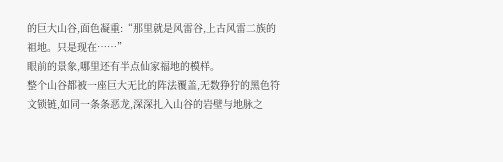的巨大山谷,面色凝重:“那里就是风雷谷,上古风雷二族的祖地。只是现在……”
眼前的景象,哪里还有半点仙家福地的模样。
整个山谷都被一座巨大无比的阵法覆盖,无数狰狞的黑色符文锁链,如同一条条恶龙,深深扎入山谷的岩壁与地脉之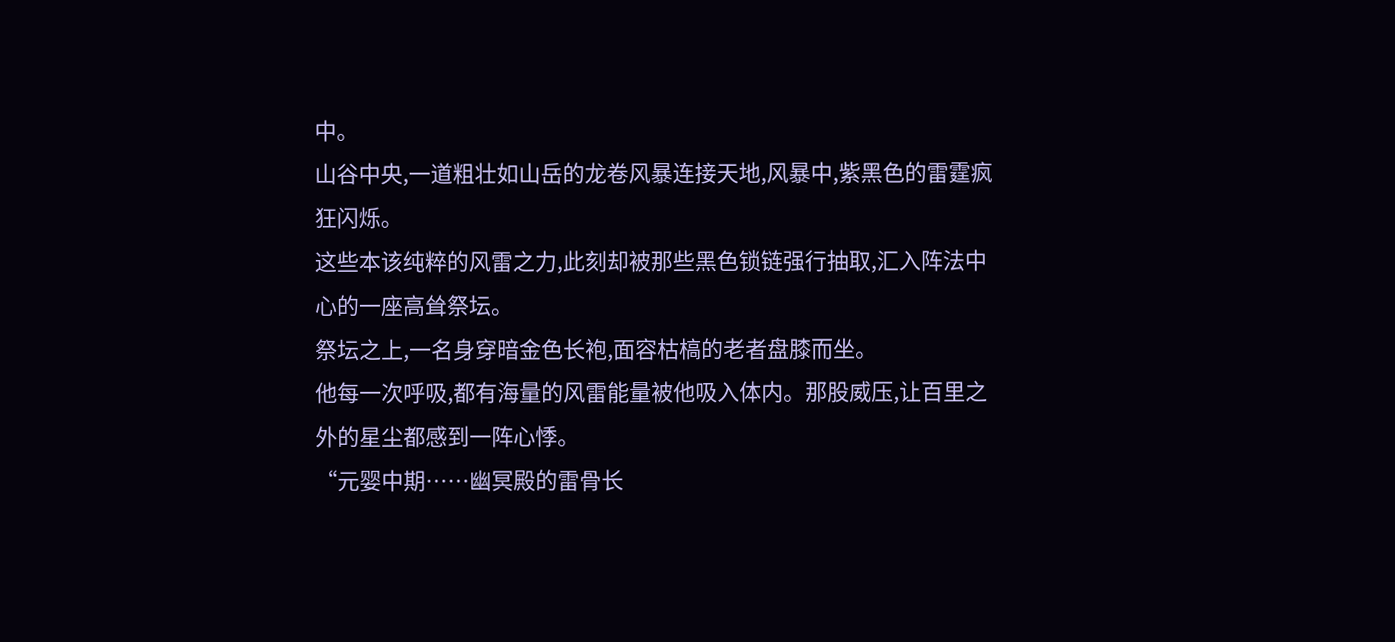中。
山谷中央,一道粗壮如山岳的龙卷风暴连接天地,风暴中,紫黑色的雷霆疯狂闪烁。
这些本该纯粹的风雷之力,此刻却被那些黑色锁链强行抽取,汇入阵法中心的一座高耸祭坛。
祭坛之上,一名身穿暗金色长袍,面容枯槁的老者盘膝而坐。
他每一次呼吸,都有海量的风雷能量被他吸入体内。那股威压,让百里之外的星尘都感到一阵心悸。
“元婴中期……幽冥殿的雷骨长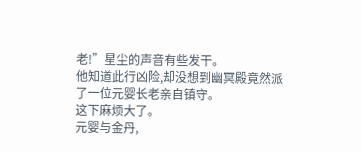老!”星尘的声音有些发干。
他知道此行凶险,却没想到幽冥殿竟然派了一位元婴长老亲自镇守。
这下麻烦大了。
元婴与金丹,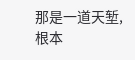那是一道天堑,根本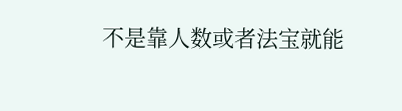不是靠人数或者法宝就能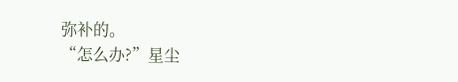弥补的。
“怎么办?”星尘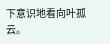下意识地看向叶孤云。